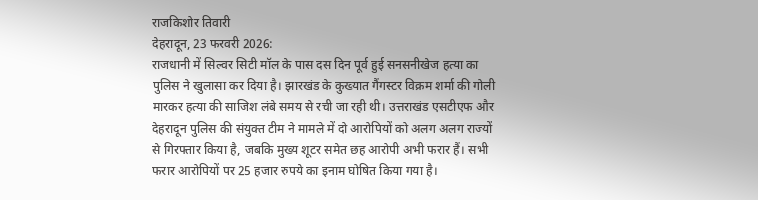राजकिशोर तिवारी
देहरादून, 23 फरवरी 2026:
राजधानी में सिल्वर सिटी मॉल के पास दस दिन पूर्व हुई सनसनीखेज हत्या का पुलिस ने खुलासा कर दिया है। झारखंड के कुख्यात गैंगस्टर विक्रम शर्मा की गोली मारकर हत्या की साजिश लंबे समय से रची जा रही थी। उत्तराखंड एसटीएफ और देहरादून पुलिस की संयुक्त टीम ने मामले में दो आरोपियों को अलग अलग राज्यों से गिरफ्तार किया है, जबकि मुख्य शूटर समेत छह आरोपी अभी फरार हैं। सभी फरार आरोपियों पर 25 हजार रुपये का इनाम घोषित किया गया है।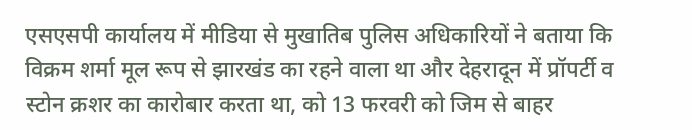एसएसपी कार्यालय में मीडिया से मुखातिब पुलिस अधिकारियों ने बताया कि विक्रम शर्मा मूल रूप से झारखंड का रहने वाला था और देहरादून में प्रॉपर्टी व स्टोन क्रशर का कारोबार करता था, को 13 फरवरी को जिम से बाहर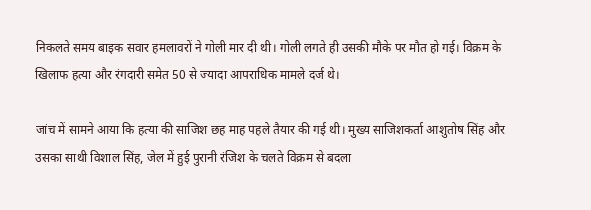निकलते समय बाइक सवार हमलावरों ने गोली मार दी थी। गोली लगते ही उसकी मौके पर मौत हो गई। विक्रम के खिलाफ हत्या और रंगदारी समेत 50 से ज्यादा आपराधिक मामले दर्ज थे।

जांच में सामने आया कि हत्या की साजिश छह माह पहले तैयार की गई थी। मुख्य साजिशकर्ता आशुतोष सिंह और उसका साथी विशाल सिंह, जेल में हुई पुरानी रंजिश के चलते विक्रम से बदला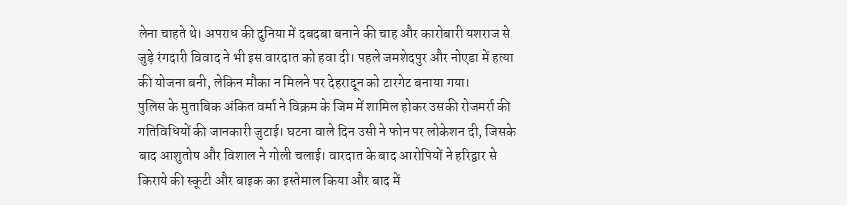लेना चाहते थे। अपराध की दुनिया में दबदबा बनाने की चाह और कारोबारी यशराज से जुड़े रंगदारी विवाद ने भी इस वारदात को हवा दी। पहले जमशेदपुर और नोएडा में हत्या की योजना बनी, लेकिन मौका न मिलने पर देहरादून को टारगेट बनाया गया।
पुलिस के मुताबिक अंकित वर्मा ने विक्रम के जिम में शामिल होकर उसकी रोजमर्रा की गतिविधियों की जानकारी जुटाई। घटना वाले दिन उसी ने फोन पर लोकेशन दी, जिसके बाद आशुतोष और विशाल ने गोली चलाई। वारदात के बाद आरोपियों ने हरिद्वार से किराये की स्कूटी और बाइक का इस्तेमाल किया और बाद में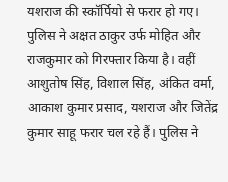यशराज की स्कॉर्पियो से फरार हो गए।
पुलिस ने अक्षत ठाकुर उर्फ मोहित और राजकुमार को गिरफ्तार किया है। वहीं आशुतोष सिंह, विशाल सिंह, अंकित वर्मा, आकाश कुमार प्रसाद, यशराज और जितेंद्र कुमार साहू फरार चल रहे हैं। पुलिस ने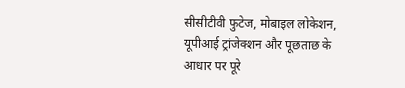सीसीटीवी फुटेज, मोबाइल लोकेशन, यूपीआई ट्रांजेक्शन और पूछताछ के आधार पर पूरे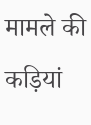मामले की कड़ियां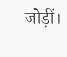जोड़ीं।